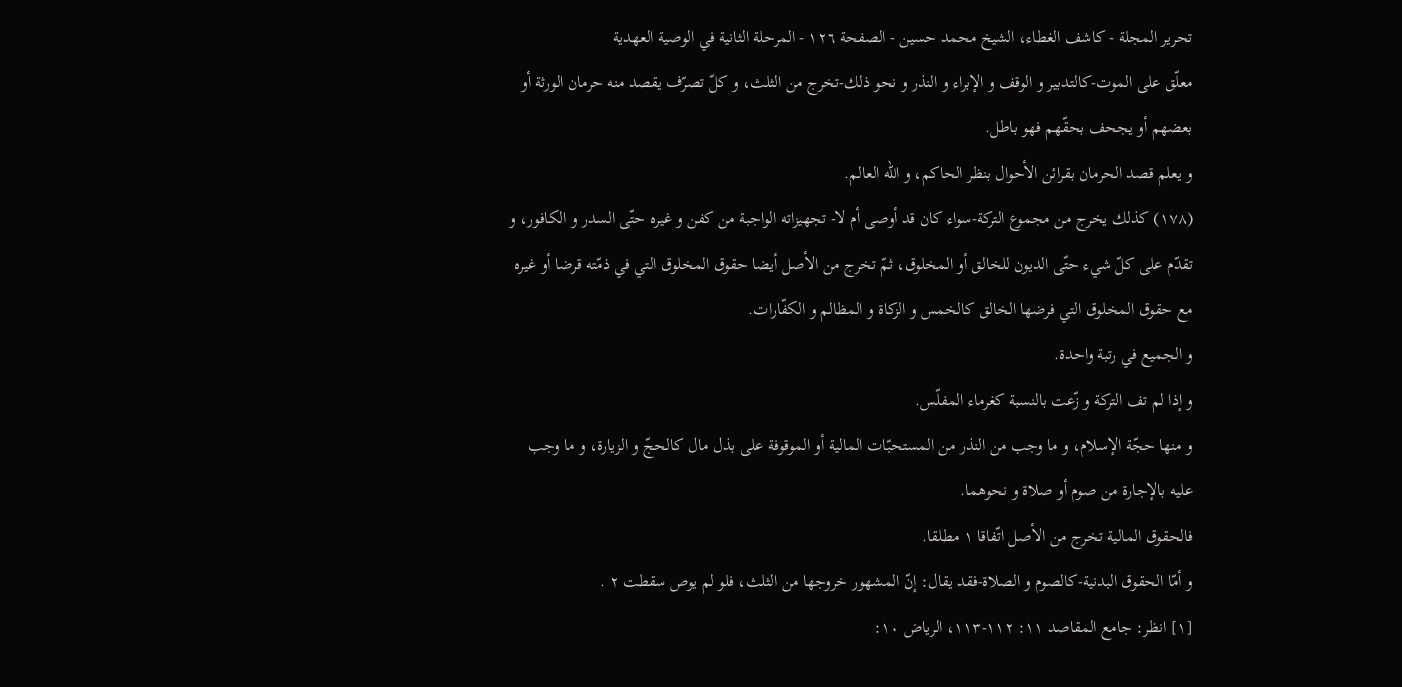تحرير المجلة - كاشف الغطاء، الشيخ محمد حسين - الصفحة ١٢٦ - المرحلة الثانية في الوصية العهدية
معلّق على الموت-كالتدبير و الوقف و الإبراء و النذر و نحو ذلك-تخرج من الثلث، و كلّ تصرّف يقصد منه حرمان الورثة أو بعضهم أو يجحف بحقّهم فهو باطل.
و يعلم قصد الحرمان بقرائن الأحوال بنظر الحاكم، و اللّه العالم.
(١٧٨) كذلك يخرج من مجموع التركة-سواء كان قد أوصى أم لا- تجهيزاته الواجبة من كفن و غيره حتّى السدر و الكافور، و تقدّم على كلّ شيء حتّى الديون للخالق أو المخلوق، ثمّ تخرج من الأصل أيضا حقوق المخلوق التي في ذمّته قرضا أو غيره مع حقوق المخلوق التي فرضها الخالق كالخمس و الزكاة و المظالم و الكفّارات.
و الجميع في رتبة واحدة.
و إذا لم تف التركة و زّعت بالنسبة كغرماء المفلّس.
و منها حجّة الإسلام، و ما وجب من النذر من المستحبّات المالية أو الموقوفة على بذل مال كالحجّ و الزيارة، و ما وجب عليه بالإجارة من صوم أو صلاة و نحوهما.
فالحقوق المالية تخرج من الأصل اتّفاقا ١ مطلقا.
و أمّا الحقوق البدنية-كالصوم و الصلاة-فقد يقال: إنّ المشهور خروجها من الثلث، فلو لم يوص سقطت ٢ .
[١] انظر: جامع المقاصد ١١: ١١٢-١١٣، الرياض ١٠: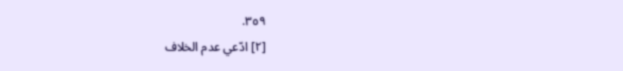٣٥٩.
[٢] ادّعي عدم الخلاف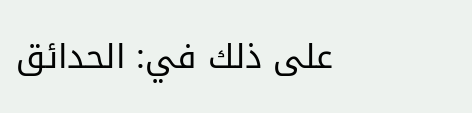على ذلك في: الحدائق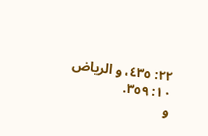٢٢: ٤٣٥، و الرياض ١٠: ٣٥٩.
و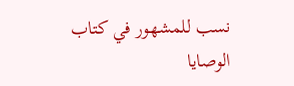نسب للمشهور في كتاب الوصايا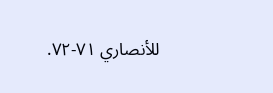للأنصاري ٧١-٧٢.